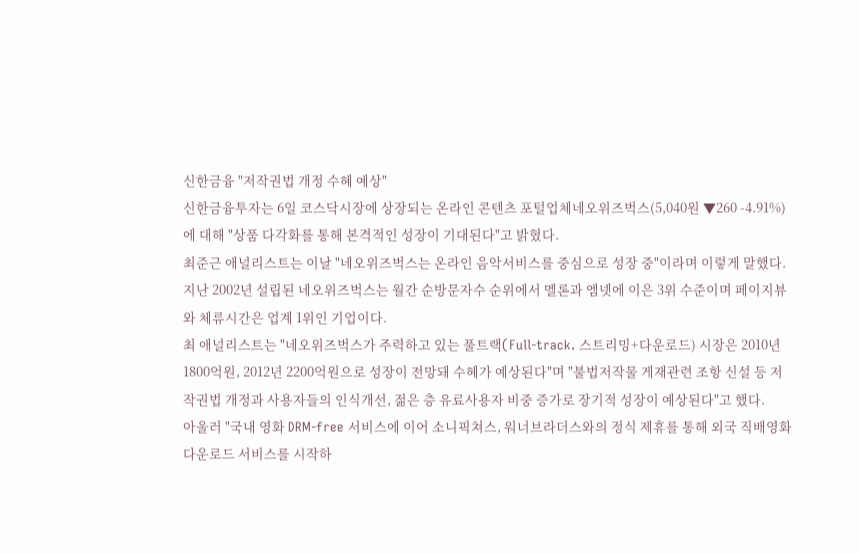신한금융 "저작권법 개정 수혜 예상"
신한금융투자는 6일 코스닥시장에 상장되는 온라인 콘텐츠 포털업체네오위즈벅스(5,040원 ▼260 -4.91%)에 대해 "상품 다각화를 통해 본격적인 성장이 기대된다"고 밝혔다.
최준근 애널리스트는 이날 "네오위즈벅스는 온라인 음악서비스를 중심으로 성장 중"이라며 이렇게 말했다.
지난 2002년 설립된 네오위즈벅스는 월간 순방문자수 순위에서 멜론과 엠넷에 이은 3위 수준이며 페이지뷰와 체류시간은 업계 1위인 기업이다.
최 애널리스트는 "네오위즈벅스가 주력하고 있는 풀트랙(Full-track. 스트리밍+다운로드) 시장은 2010년 1800억원, 2012년 2200억원으로 성장이 전망돼 수혜가 예상된다"며 "불법저작물 게재관련 조항 신설 등 저작권법 개정과 사용자들의 인식개선, 젊은 층 유료사용자 비중 증가로 장기적 성장이 예상된다"고 했다.
아울러 "국내 영화 DRM-free 서비스에 이어 소니픽쳐스, 워너브라더스와의 정식 제휴를 통해 외국 직배영화 다운로드 서비스를 시작하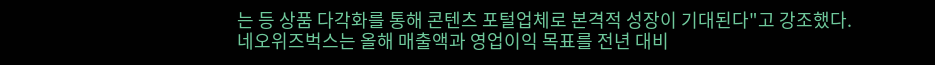는 등 상품 다각화를 통해 콘텐츠 포털업체로 본격적 성장이 기대된다"고 강조했다.
네오위즈벅스는 올해 매출액과 영업이익 목표를 전년 대비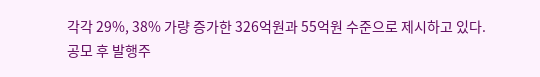각각 29%, 38% 가량 증가한 326억원과 55억원 수준으로 제시하고 있다.
공모 후 발행주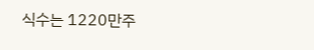식수는 1220만주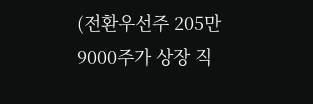(전환우선주 205만9000주가 상장 직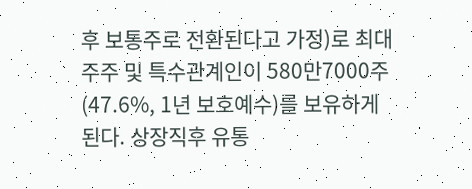후 보통주로 전환된다고 가정)로 최대주주 및 특수관계인이 580만7000주(47.6%, 1년 보호예수)를 보유하게 된다. 상장직후 유통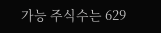가능 주식수는 629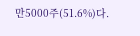만5000주(51.6%)다.